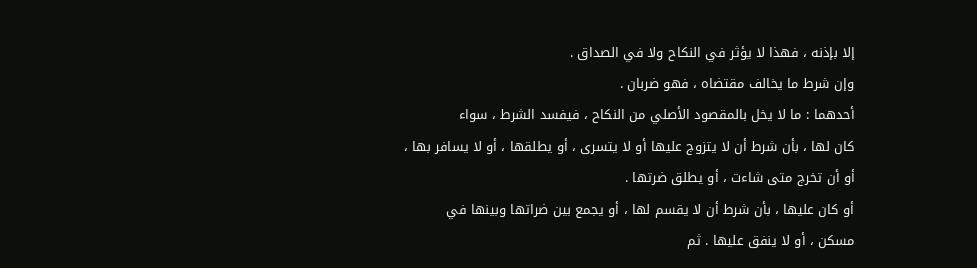إلا بإذنه ، فهذا لا يؤثر في النكاح ولا في الصداق .
وإن شرط ما يخالف مقتضاه ، فهو ضربان .
أحدهما : ما لا يخل بالمقصود الأصلي من النكاح ، فيفسد الشرط ، سواء
كان لها ، بأن شرط أن لا يتزوج عليها أو لا يتسرى ، أو يطلقها ، أو لا يسافر بها ،
أو أن تخرج متى شاءت ، أو يطلق ضرتها .
أو كان عليها ، بأن شرط أن لا يقسم لها ، أو يجمع بين ضراتها وبينها في
مسكن ، أو لا ينفق عليها . ثم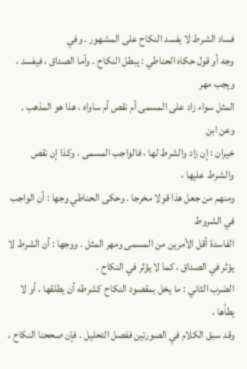فساد الشرط لا يفسد النكاح على المشهور . وفي
وجه أو قول حكاه الحناطي : يبطل النكاح . وأما الصداق ، فيفسد ، ويجب مهر
المثل سواء زاد على المسمى أم نقص أم ساواه ، هذا هو المذهب . وعن ابن
خيران : إن زاد والشرط لها ، فالواجب المسمى ، وكذا إن نقص والشرط عليها ،
ومنهم من جعل هذا قولا مخرجا . وحكى الحناطي وجها : أن الواجب في الشروط
الفاسدة أقل الأمرين من المسمى ومهر المثل . ووجها : أن الشرط لا يؤثر في الصداق ، كما لا يؤثر في النكاح .
الضرب الثاني : ما يخل بمقصود النكاح كشرطه أن يطلقها ، أو لا يطأها ،
وقد سبق الكلام في الصورتين ففصل التحليل . فإن صححنا النكاح ،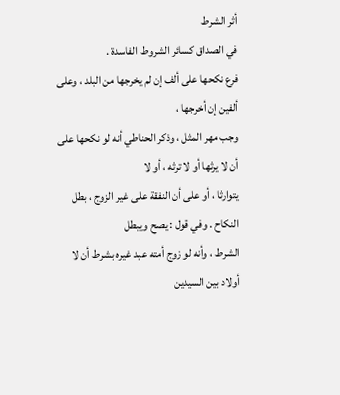أثر الشرط
في الصداق كسائر الشروط الفاسدة .
فرع نكحها على ألف إن لم يخرجها من البلد ، وعلى ألفين إن أخرجها ،
وجب مهر المثل ، وذكر الحناطي أنه لو نكحها على أن لا يرثها أو لا ترثه ، أو لا
يتوارثا ، أو على أن النفقة على غير الزوج ، بطل النكاح . وفي قول : يصح ويبطل
الشرط ، وأنه لو زوج أمته عبد غيره بشرط أن لا أولاد بين السيدين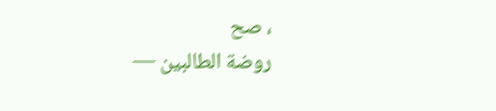، صح
روضة الطالبين —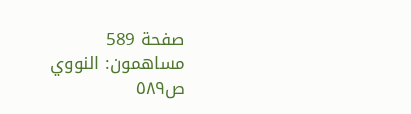صفحة 589
مساهمون: النووي
ص٥٨٩